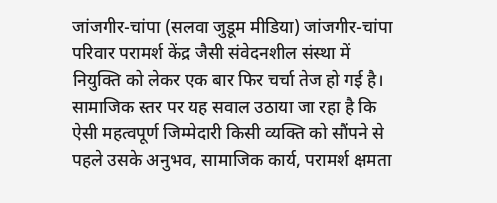जांजगीर-चांपा (सलवा जुडूम मीडिया) जांजगीर-चांपा परिवार परामर्श केंद्र जैसी संवेदनशील संस्था में नियुक्ति को लेकर एक बार फिर चर्चा तेज हो गई है। सामाजिक स्तर पर यह सवाल उठाया जा रहा है कि ऐसी महत्वपूर्ण जिम्मेदारी किसी व्यक्ति को सौंपने से पहले उसके अनुभव, सामाजिक कार्य, परामर्श क्षमता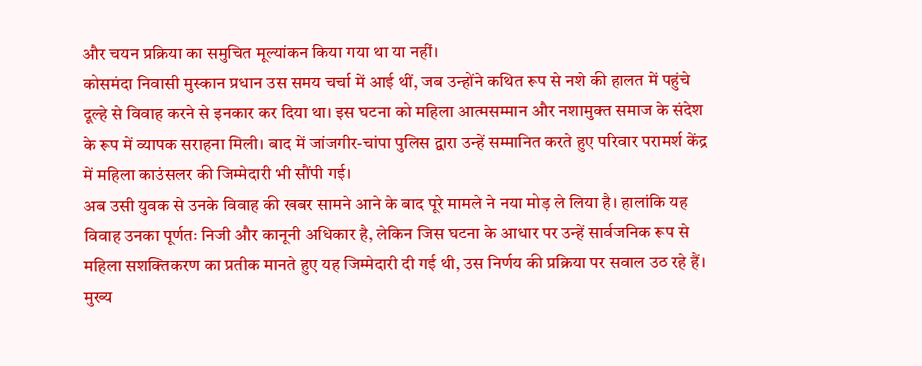और चयन प्रक्रिया का समुचित मूल्यांकन किया गया था या नहीं।
कोसमंदा निवासी मुस्कान प्रधान उस समय चर्चा में आई थीं, जब उन्होंने कथित रूप से नशे की हालत में पहुंचे दूल्हे से विवाह करने से इनकार कर दिया था। इस घटना को महिला आत्मसम्मान और नशामुक्त समाज के संदेश के रूप में व्यापक सराहना मिली। बाद में जांजगीर-चांपा पुलिस द्वारा उन्हें सम्मानित करते हुए परिवार परामर्श केंद्र में महिला काउंसलर की जिम्मेदारी भी सौंपी गई।
अब उसी युवक से उनके विवाह की खबर सामने आने के बाद पूरे मामले ने नया मोड़ ले लिया है। हालांकि यह विवाह उनका पूर्णतः निजी और कानूनी अधिकार है, लेकिन जिस घटना के आधार पर उन्हें सार्वजनिक रूप से महिला सशक्तिकरण का प्रतीक मानते हुए यह जिम्मेदारी दी गई थी, उस निर्णय की प्रक्रिया पर सवाल उठ रहे हैं।
मुख्य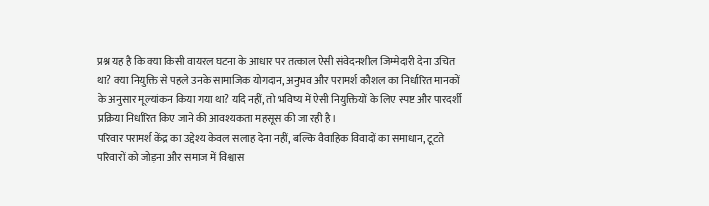प्रश्न यह है कि क्या किसी वायरल घटना के आधार पर तत्काल ऐसी संवेदनशील जिम्मेदारी देना उचित था? क्या नियुक्ति से पहले उनके सामाजिक योगदान, अनुभव और परामर्श कौशल का निर्धारित मानकों के अनुसार मूल्यांकन किया गया था? यदि नहीं, तो भविष्य में ऐसी नियुक्तियों के लिए स्पष्ट और पारदर्शी प्रक्रिया निर्धारित किए जाने की आवश्यकता महसूस की जा रही है।
परिवार परामर्श केंद्र का उद्देश्य केवल सलाह देना नहीं, बल्कि वैवाहिक विवादों का समाधान, टूटते परिवारों को जोड़ना और समाज में विश्वास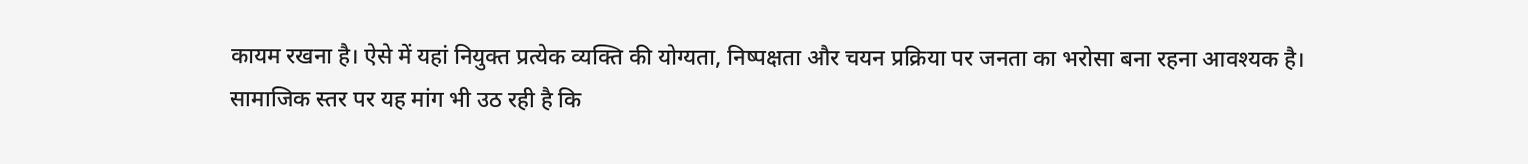कायम रखना है। ऐसे में यहां नियुक्त प्रत्येक व्यक्ति की योग्यता, निष्पक्षता और चयन प्रक्रिया पर जनता का भरोसा बना रहना आवश्यक है।
सामाजिक स्तर पर यह मांग भी उठ रही है कि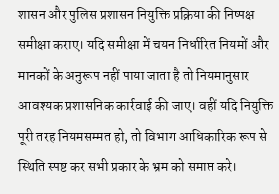शासन और पुलिस प्रशासन नियुक्ति प्रक्रिया की निष्पक्ष समीक्षा कराए। यदि समीक्षा में चयन निर्धारित नियमों और मानकों के अनुरूप नहीं पाया जाता है तो नियमानुसार आवश्यक प्रशासनिक कार्रवाई की जाए। वहीं यदि नियुक्ति पूरी तरह नियमसम्मत हो, तो विभाग आधिकारिक रूप से स्थिति स्पष्ट कर सभी प्रकार के भ्रम को समाप्त करे।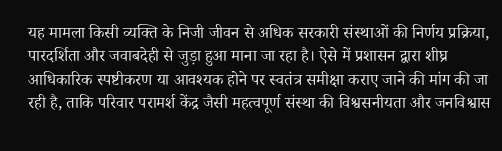यह मामला किसी व्यक्ति के निजी जीवन से अधिक सरकारी संस्थाओं की निर्णय प्रक्रिया, पारदर्शिता और जवाबदेही से जुड़ा हुआ माना जा रहा है। ऐसे में प्रशासन द्वारा शीघ्र आधिकारिक स्पष्टीकरण या आवश्यक होने पर स्वतंत्र समीक्षा कराए जाने की मांग की जा रही है, ताकि परिवार परामर्श केंद्र जैसी महत्वपूर्ण संस्था की विश्वसनीयता और जनविश्वास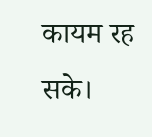कायम रह सके।